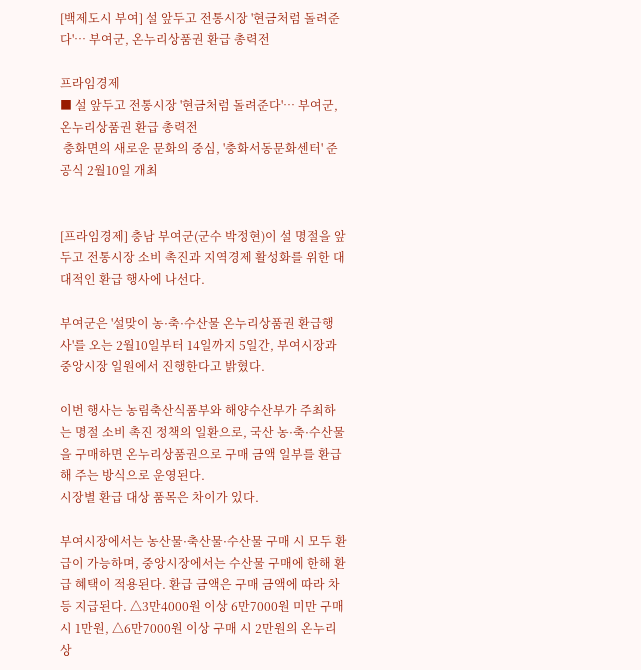[백제도시 부여] 설 앞두고 전통시장 '현금처럼 돌려준다'… 부여군, 온누리상품권 환급 총력전

프라임경제
■ 설 앞두고 전통시장 '현금처럼 돌려준다'… 부여군, 온누리상품권 환급 총력전
 충화면의 새로운 문화의 중심, '충화서동문화센터' 준공식 2월10일 개최


[프라임경제] 충남 부여군(군수 박정현)이 설 명절을 앞두고 전통시장 소비 촉진과 지역경제 활성화를 위한 대대적인 환급 행사에 나선다.

부여군은 '설맞이 농·축·수산물 온누리상품권 환급행사'를 오는 2월10일부터 14일까지 5일간, 부여시장과 중앙시장 일원에서 진행한다고 밝혔다.

이번 행사는 농림축산식품부와 해양수산부가 주최하는 명절 소비 촉진 정책의 일환으로, 국산 농·축·수산물을 구매하면 온누리상품권으로 구매 금액 일부를 환급해 주는 방식으로 운영된다.
시장별 환급 대상 품목은 차이가 있다.

부여시장에서는 농산물·축산물·수산물 구매 시 모두 환급이 가능하며, 중앙시장에서는 수산물 구매에 한해 환급 혜택이 적용된다. 환급 금액은 구매 금액에 따라 차등 지급된다. △3만4000원 이상 6만7000원 미만 구매 시 1만원, △6만7000원 이상 구매 시 2만원의 온누리상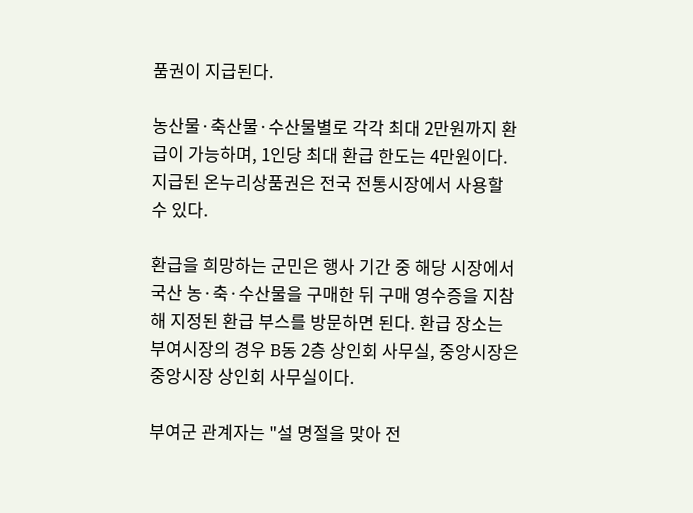품권이 지급된다.

농산물·축산물·수산물별로 각각 최대 2만원까지 환급이 가능하며, 1인당 최대 환급 한도는 4만원이다. 지급된 온누리상품권은 전국 전통시장에서 사용할 수 있다.

환급을 희망하는 군민은 행사 기간 중 해당 시장에서 국산 농·축·수산물을 구매한 뒤 구매 영수증을 지참해 지정된 환급 부스를 방문하면 된다. 환급 장소는 부여시장의 경우 B동 2층 상인회 사무실, 중앙시장은 중앙시장 상인회 사무실이다.

부여군 관계자는 "설 명절을 맞아 전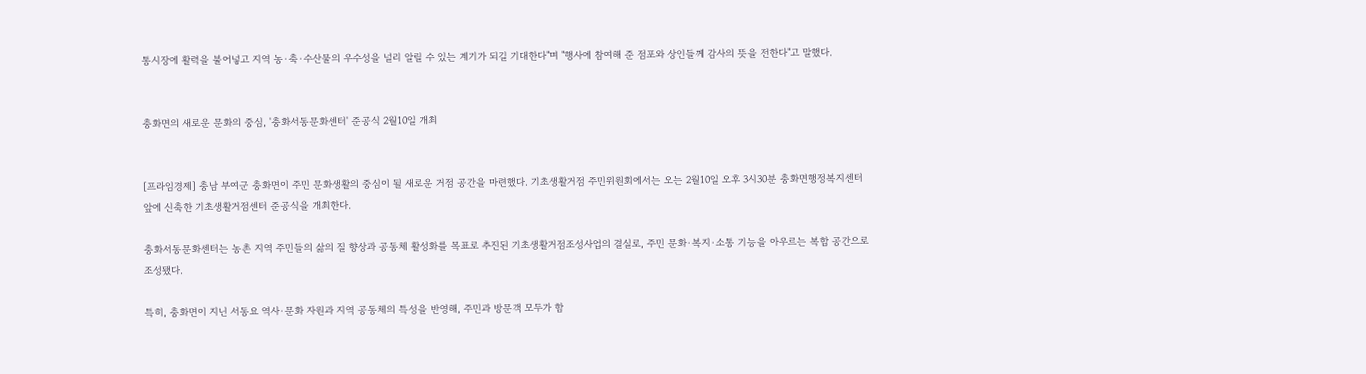통시장에 활력을 불어넣고 지역 농·축·수산물의 우수성을 널리 알릴 수 있는 계기가 되길 기대한다"며 "행사에 참여해 준 점포와 상인들께 감사의 뜻을 전한다"고 말했다.


충화면의 새로운 문화의 중심, '충화서동문화센터' 준공식 2월10일 개최


[프라임경제] 충남 부여군 충화면이 주민 문화생활의 중심이 될 새로운 거점 공간을 마련했다. 기초생활거점 주민위원회에서는 오는 2월10일 오후 3시30분 충화면행정복지센터 앞에 신축한 기초생활거점센터 준공식을 개최한다.

충화서동문화센터는 농촌 지역 주민들의 삶의 질 향상과 공동체 활성화를 목표로 추진된 기초생활거점조성사업의 결실로, 주민 문화·복지·소통 기능을 아우르는 복합 공간으로 조성됐다.

특히, 충화면이 지닌 서동요 역사·문화 자원과 지역 공동체의 특성을 반영해, 주민과 방문객 모두가 함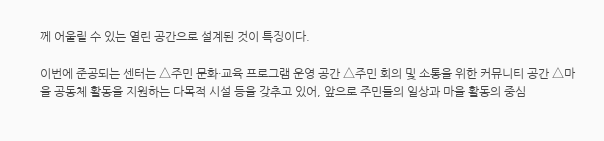께 어울릴 수 있는 열린 공간으로 설계된 것이 특징이다.

이번에 준공되는 센터는 △주민 문화·교육 프로그램 운영 공간 △주민 회의 및 소통을 위한 커뮤니티 공간 △마을 공동체 활동을 지원하는 다목적 시설 등을 갖추고 있어, 앞으로 주민들의 일상과 마을 활동의 중심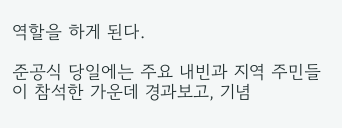역할을 하게 된다.

준공식 당일에는 주요 내빈과 지역 주민들이 참석한 가운데 경과보고, 기념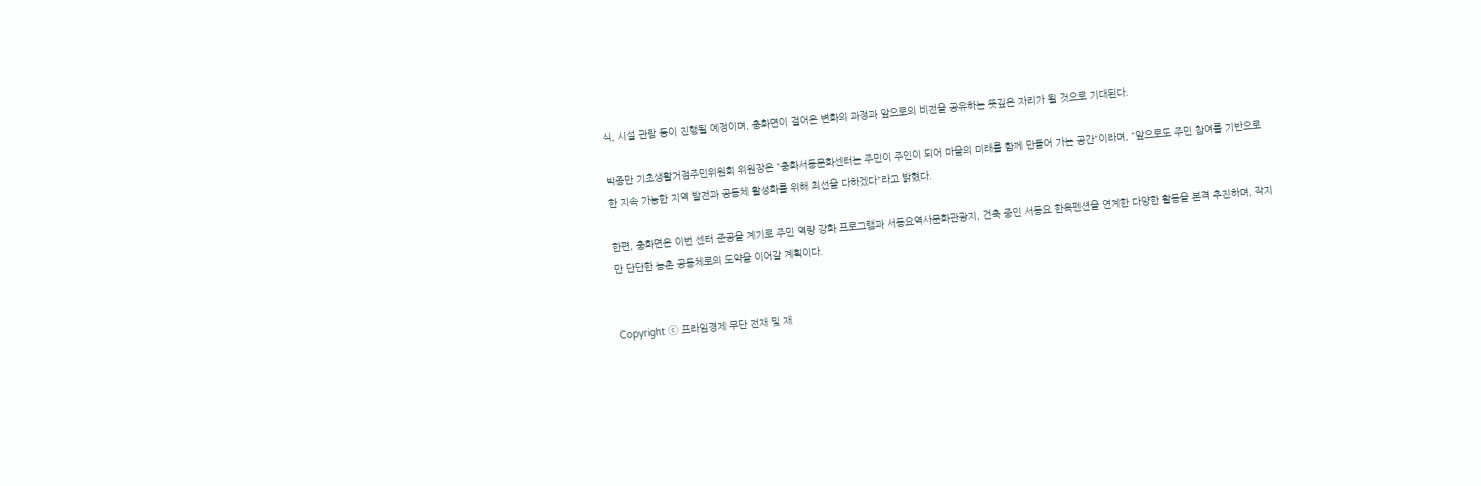식, 시설 관람 등이 진행될 예정이며, 충화면이 걸어온 변화의 과정과 앞으로의 비전을 공유하는 뜻깊은 자리가 될 것으로 기대된다.

박종만 기초생활거점주민위원회 위원장은 "충화서동문화센터는 주민이 주인이 되어 마을의 미래를 함께 만들어 가는 공간"이라며, "앞으로도 주민 참여를 기반으로 한 지속 가능한 지역 발전과 공동체 활성화를 위해 최선을 다하겠다"라고 밝혔다.

한편, 충화면은 이번 센터 준공을 계기로 주민 역량 강화 프로그램과 서동요역사문화관광지, 건축 중인 서동요 한옥펜션을 연계한 다양한 활동을 본격 추진하며, 작지만 단단한 농촌 공동체로의 도약을 이어갈 계획이다.


Copyright ⓒ 프라임경제 무단 전재 및 재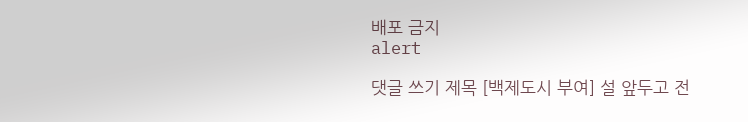배포 금지
alert

댓글 쓰기 제목 [백제도시 부여] 설 앞두고 전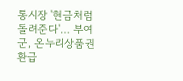통시장 '현금처럼 돌려준다'… 부여군, 온누리상품권 환급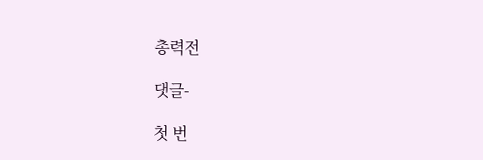총력전

댓글-

첫 번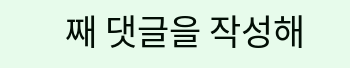째 댓글을 작성해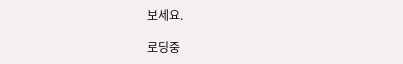보세요.

로딩중